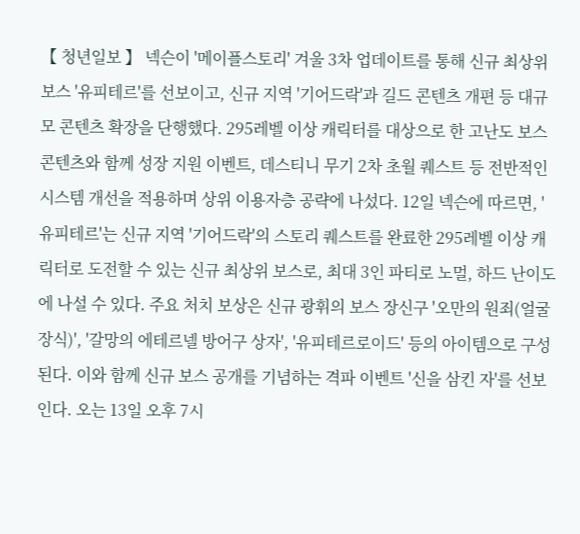【 청년일보 】 넥슨이 '메이플스토리' 겨울 3차 업데이트를 통해 신규 최상위 보스 '유피테르'를 선보이고, 신규 지역 '기어드락'과 길드 콘텐츠 개편 등 대규모 콘텐츠 확장을 단행했다. 295레벨 이상 캐릭터를 대상으로 한 고난도 보스 콘텐츠와 함께 성장 지원 이벤트, 데스티니 무기 2차 초월 퀘스트 등 전반적인 시스템 개선을 적용하며 상위 이용자층 공략에 나섰다. 12일 넥슨에 따르면, '유피테르'는 신규 지역 '기어드락'의 스토리 퀘스트를 완료한 295레벨 이상 캐릭터로 도전할 수 있는 신규 최상위 보스로, 최대 3인 파티로 노멀, 하드 난이도에 나설 수 있다. 주요 처치 보상은 신규 광휘의 보스 장신구 '오만의 원죄(얼굴장식)', '갈망의 에테르넬 방어구 상자', '유피테르로이드' 등의 아이템으로 구성된다. 이와 함께 신규 보스 공개를 기념하는 격파 이벤트 '신을 삼킨 자'를 선보인다. 오는 13일 오후 7시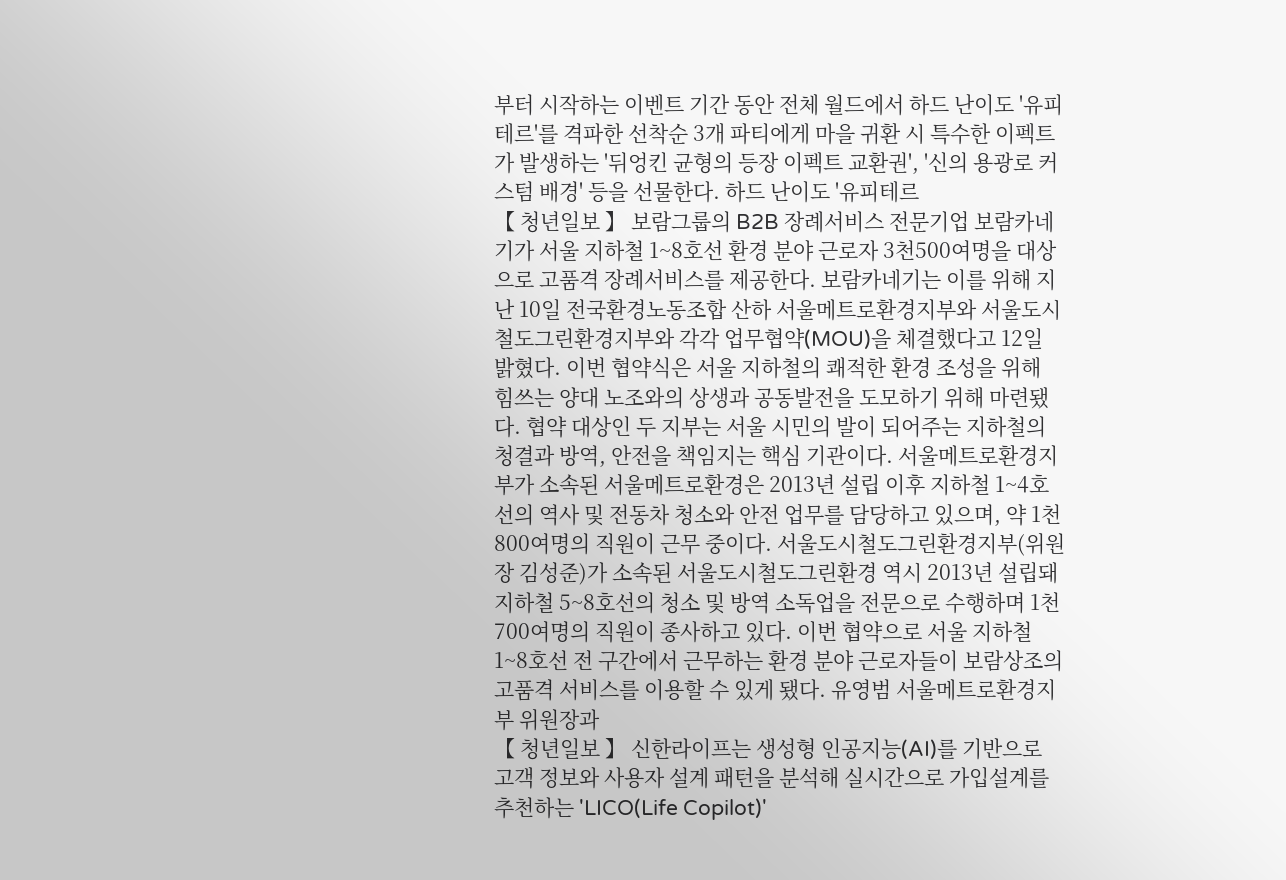부터 시작하는 이벤트 기간 동안 전체 월드에서 하드 난이도 '유피테르'를 격파한 선착순 3개 파티에게 마을 귀환 시 특수한 이펙트가 발생하는 '뒤엉킨 균형의 등장 이펙트 교환권', '신의 용광로 커스텀 배경' 등을 선물한다. 하드 난이도 '유피테르
【 청년일보 】 보람그룹의 B2B 장례서비스 전문기업 보람카네기가 서울 지하철 1~8호선 환경 분야 근로자 3천500여명을 대상으로 고품격 장례서비스를 제공한다. 보람카네기는 이를 위해 지난 10일 전국환경노동조합 산하 서울메트로환경지부와 서울도시철도그린환경지부와 각각 업무협약(MOU)을 체결했다고 12일 밝혔다. 이번 협약식은 서울 지하철의 쾌적한 환경 조성을 위해 힘쓰는 양대 노조와의 상생과 공동발전을 도모하기 위해 마련됐다. 협약 대상인 두 지부는 서울 시민의 발이 되어주는 지하철의 청결과 방역, 안전을 책임지는 핵심 기관이다. 서울메트로환경지부가 소속된 서울메트로환경은 2013년 설립 이후 지하철 1~4호선의 역사 및 전동차 청소와 안전 업무를 담당하고 있으며, 약 1천800여명의 직원이 근무 중이다. 서울도시철도그린환경지부(위원장 김성준)가 소속된 서울도시철도그린환경 역시 2013년 설립돼 지하철 5~8호선의 청소 및 방역 소독업을 전문으로 수행하며 1천700여명의 직원이 종사하고 있다. 이번 협약으로 서울 지하철 1~8호선 전 구간에서 근무하는 환경 분야 근로자들이 보람상조의 고품격 서비스를 이용할 수 있게 됐다. 유영범 서울메트로환경지부 위원장과
【 청년일보 】 신한라이프는 생성형 인공지능(AI)를 기반으로 고객 정보와 사용자 설계 패턴을 분석해 실시간으로 가입설계를 추천하는 'LICO(Life Copilot)'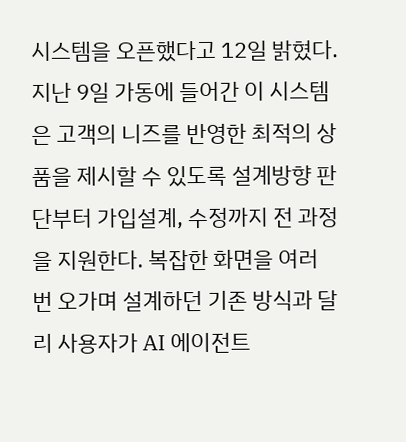시스템을 오픈했다고 12일 밝혔다. 지난 9일 가동에 들어간 이 시스템은 고객의 니즈를 반영한 최적의 상품을 제시할 수 있도록 설계방향 판단부터 가입설계, 수정까지 전 과정을 지원한다. 복잡한 화면을 여러 번 오가며 설계하던 기존 방식과 달리 사용자가 AI 에이전트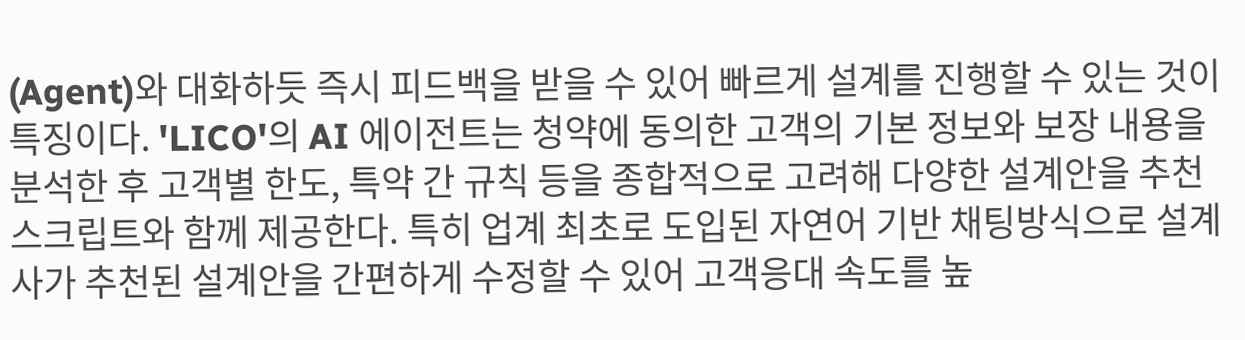(Agent)와 대화하듯 즉시 피드백을 받을 수 있어 빠르게 설계를 진행할 수 있는 것이 특징이다. 'LICO'의 AI 에이전트는 청약에 동의한 고객의 기본 정보와 보장 내용을 분석한 후 고객별 한도, 특약 간 규칙 등을 종합적으로 고려해 다양한 설계안을 추천 스크립트와 함께 제공한다. 특히 업계 최초로 도입된 자연어 기반 채팅방식으로 설계사가 추천된 설계안을 간편하게 수정할 수 있어 고객응대 속도를 높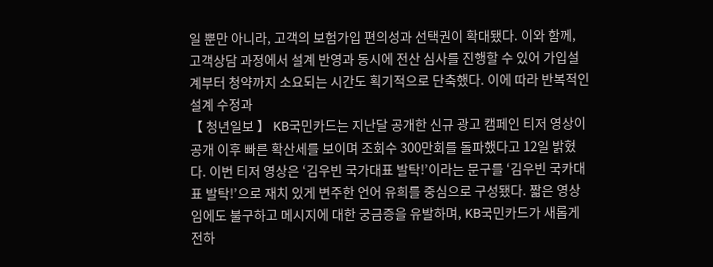일 뿐만 아니라, 고객의 보험가입 편의성과 선택권이 확대됐다. 이와 함께, 고객상담 과정에서 설계 반영과 동시에 전산 심사를 진행할 수 있어 가입설계부터 청약까지 소요되는 시간도 획기적으로 단축했다. 이에 따라 반복적인 설계 수정과
【 청년일보 】 KB국민카드는 지난달 공개한 신규 광고 캠페인 티저 영상이 공개 이후 빠른 확산세를 보이며 조회수 300만회를 돌파했다고 12일 밝혔다. 이번 티저 영상은 ‘김우빈 국가대표 발탁!’이라는 문구를 ‘김우빈 국카대표 발탁!’으로 재치 있게 변주한 언어 유희를 중심으로 구성됐다. 짧은 영상임에도 불구하고 메시지에 대한 궁금증을 유발하며, KB국민카드가 새롭게 전하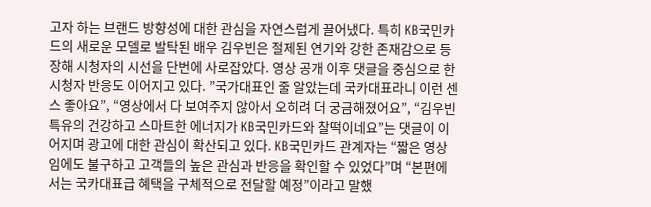고자 하는 브랜드 방향성에 대한 관심을 자연스럽게 끌어냈다. 특히 KB국민카드의 새로운 모델로 발탁된 배우 김우빈은 절제된 연기와 강한 존재감으로 등장해 시청자의 시선을 단번에 사로잡았다. 영상 공개 이후 댓글을 중심으로 한 시청자 반응도 이어지고 있다. ”국가대표인 줄 알았는데 국카대표라니 이런 센스 좋아요”, “영상에서 다 보여주지 않아서 오히려 더 궁금해졌어요”, “김우빈 특유의 건강하고 스마트한 에너지가 KB국민카드와 찰떡이네요”는 댓글이 이어지며 광고에 대한 관심이 확산되고 있다. KB국민카드 관계자는 “짧은 영상임에도 불구하고 고객들의 높은 관심과 반응을 확인할 수 있었다”며 “본편에서는 국카대표급 혜택을 구체적으로 전달할 예정”이라고 말했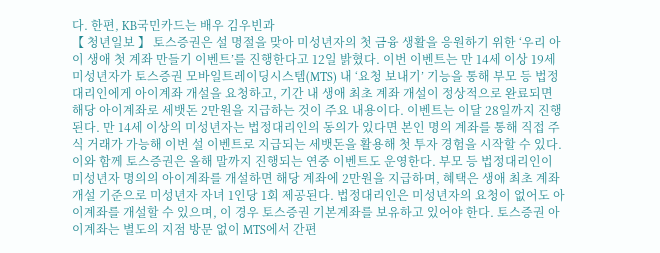다. 한편, KB국민카드는 배우 김우빈과
【 청년일보 】 토스증권은 설 명절을 맞아 미성년자의 첫 금융 생활을 응원하기 위한 ‘우리 아이 생애 첫 계좌 만들기 이벤트’를 진행한다고 12일 밝혔다. 이번 이벤트는 만 14세 이상 19세 미성년자가 토스증권 모바일트레이딩시스템(MTS) 내 ‘요청 보내기’ 기능을 통해 부모 등 법정대리인에게 아이계좌 개설을 요청하고, 기간 내 생애 최초 계좌 개설이 정상적으로 완료되면 해당 아이계좌로 세뱃돈 2만원을 지급하는 것이 주요 내용이다. 이벤트는 이달 28일까지 진행된다. 만 14세 이상의 미성년자는 법정대리인의 동의가 있다면 본인 명의 계좌를 통해 직접 주식 거래가 가능해 이번 설 이벤트로 지급되는 세뱃돈을 활용해 첫 투자 경험을 시작할 수 있다. 이와 함께 토스증권은 올해 말까지 진행되는 연중 이벤트도 운영한다. 부모 등 법정대리인이 미성년자 명의의 아이계좌를 개설하면 해당 계좌에 2만원을 지급하며, 혜택은 생애 최초 계좌 개설 기준으로 미성년자 자녀 1인당 1회 제공된다. 법정대리인은 미성년자의 요청이 없어도 아이계좌를 개설할 수 있으며, 이 경우 토스증권 기본계좌를 보유하고 있어야 한다. 토스증권 아이계좌는 별도의 지점 방문 없이 MTS에서 간편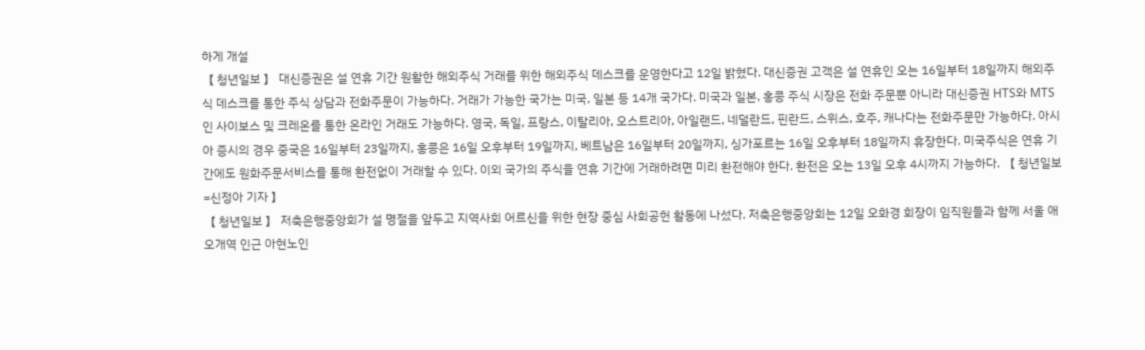하게 개설
【 청년일보 】 대신증권은 설 연휴 기간 원활한 해외주식 거래를 위한 해외주식 데스크를 운영한다고 12일 밝혔다. 대신증권 고객은 설 연휴인 오는 16일부터 18일까지 해외주식 데스크를 통한 주식 상담과 전화주문이 가능하다. 거래가 가능한 국가는 미국, 일본 등 14개 국가다. 미국과 일본, 홍콩 주식 시장은 전화 주문뿐 아니라 대신증권 HTS와 MTS인 사이보스 및 크레온를 통한 온라인 거래도 가능하다. 영국, 독일, 프랑스, 이탈리아, 오스트리아, 아일랜드, 네덜란드, 핀란드, 스위스, 호주, 캐나다는 전화주문만 가능하다. 아시아 증시의 경우 중국은 16일부터 23일까지, 홍콩은 16일 오후부터 19일까지, 베트남은 16일부터 20일까지, 싱가포르는 16일 오후부터 18일까지 휴장한다. 미국주식은 연휴 기간에도 원화주문서비스를 통해 환전없이 거래할 수 있다. 이외 국가의 주식을 연휴 기간에 거래하려면 미리 환전해야 한다. 환전은 오는 13일 오후 4시까지 가능하다. 【 청년일보=신정아 기자 】
【 청년일보 】 저축은행중앙회가 설 명절을 앞두고 지역사회 어르신을 위한 현장 중심 사회공헌 활동에 나섰다. 저축은행중앙회는 12일 오화경 회장이 임직원들과 함께 서울 애오개역 인근 아현노인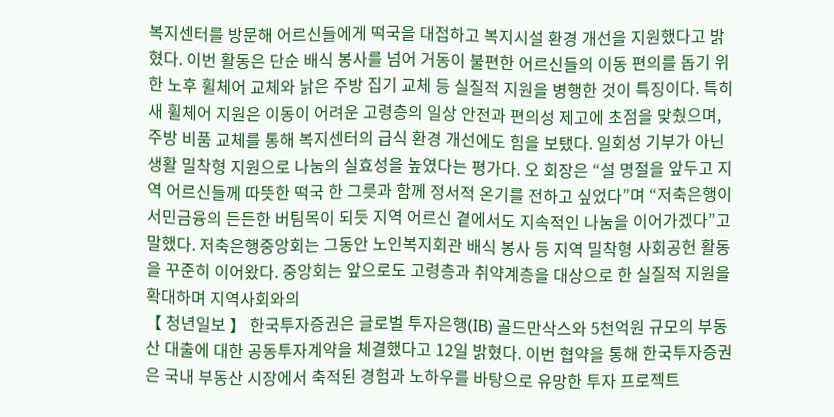복지센터를 방문해 어르신들에게 떡국을 대접하고 복지시설 환경 개선을 지원했다고 밝혔다. 이번 활동은 단순 배식 봉사를 넘어 거동이 불편한 어르신들의 이동 편의를 돕기 위한 노후 휠체어 교체와 낡은 주방 집기 교체 등 실질적 지원을 병행한 것이 특징이다. 특히 새 휠체어 지원은 이동이 어려운 고령층의 일상 안전과 편의성 제고에 초점을 맞췄으며, 주방 비품 교체를 통해 복지센터의 급식 환경 개선에도 힘을 보탰다. 일회성 기부가 아닌 생활 밀착형 지원으로 나눔의 실효성을 높였다는 평가다. 오 회장은 “설 명절을 앞두고 지역 어르신들께 따뜻한 떡국 한 그릇과 함께 정서적 온기를 전하고 싶었다”며 “저축은행이 서민금융의 든든한 버팀목이 되듯 지역 어르신 곁에서도 지속적인 나눔을 이어가겠다”고 말했다. 저축은행중앙회는 그동안 노인복지회관 배식 봉사 등 지역 밀착형 사회공헌 활동을 꾸준히 이어왔다. 중앙회는 앞으로도 고령층과 취약계층을 대상으로 한 실질적 지원을 확대하며 지역사회와의
【 청년일보 】 한국투자증권은 글로벌 투자은행(IB) 골드만삭스와 5천억원 규모의 부동산 대출에 대한 공동투자계약을 체결했다고 12일 밝혔다. 이번 협약을 통해 한국투자증권은 국내 부동산 시장에서 축적된 경험과 노하우를 바탕으로 유망한 투자 프로젝트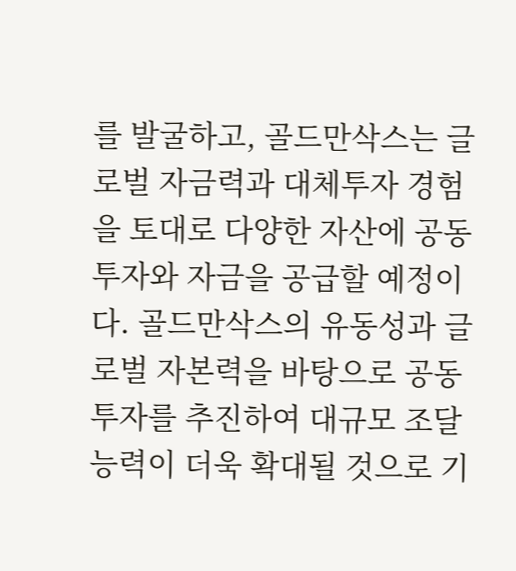를 발굴하고, 골드만삭스는 글로벌 자금력과 대체투자 경험을 토대로 다양한 자산에 공동투자와 자금을 공급할 예정이다. 골드만삭스의 유동성과 글로벌 자본력을 바탕으로 공동투자를 추진하여 대규모 조달 능력이 더욱 확대될 것으로 기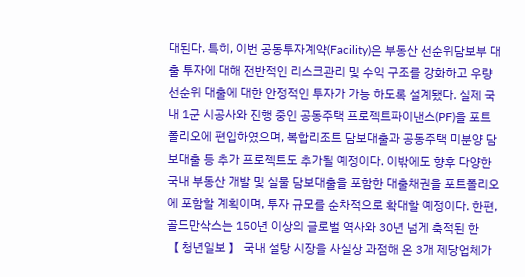대된다. 특히, 이번 공동투자계약(Facility)은 부동산 선순위담보부 대출 투자에 대해 전반적인 리스크관리 및 수익 구조를 강화하고 우량 선순위 대출에 대한 안정적인 투자가 가능 하도록 설계됐다. 실제 국내 1군 시공사와 진행 중인 공동주택 프로젝트파이낸스(PF)을 포트폴리오에 편입하였으며, 복합리조트 담보대출과 공동주택 미분양 담보대출 등 추가 프로젝트도 추가될 예정이다. 이밖에도 향후 다양한 국내 부동산 개발 및 실물 담보대출을 포함한 대출채권을 포트폴리오에 포함할 계획이며, 투자 규모를 순차적으로 확대할 예정이다. 한편, 골드만삭스는 150년 이상의 글로벌 역사와 30년 넘게 축적된 한
【 청년일보 】 국내 설탕 시장을 사실상 과점해 온 3개 제당업체가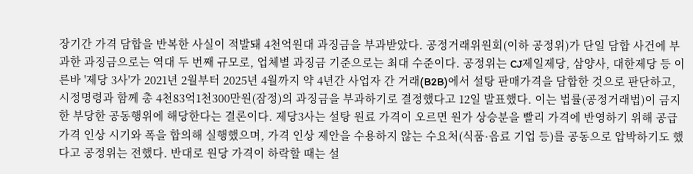장기간 가격 담합을 반복한 사실이 적발돼 4천억원대 과징금을 부과받았다. 공정거래위원회(이하 공정위)가 단일 담합 사건에 부과한 과징금으로는 역대 두 번째 규모로, 업체별 과징금 기준으로는 최대 수준이다. 공정위는 CJ제일제당, 삼양사, 대한제당 등 이른바 '제당 3사'가 2021년 2월부터 2025년 4월까지 약 4년간 사업자 간 거래(B2B)에서 설탕 판매가격을 담합한 것으로 판단하고, 시정명령과 함께 총 4천83억1천300만원(잠정)의 과징금을 부과하기로 결정했다고 12일 발표했다. 이는 법률(공정거래법)이 금지한 부당한 공동행위에 해당한다는 결론이다. 제당3사는 설탕 원료 가격이 오르면 원가 상승분을 빨리 가격에 반영하기 위해 공급 가격 인상 시기와 폭을 합의해 실행했으며, 가격 인상 제안을 수용하지 않는 수요처(식품·음료 기업 등)를 공동으로 압박하기도 했다고 공정위는 전했다. 반대로 원당 가격이 하락할 때는 설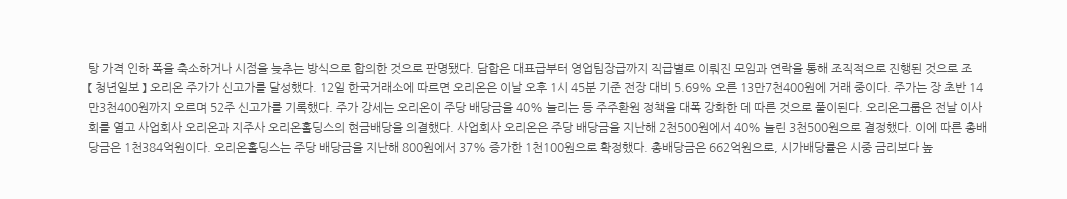탕 가격 인하 폭을 축소하거나 시점을 늦추는 방식으로 합의한 것으로 판명됐다. 담합은 대표급부터 영업팀장급까지 직급별로 이뤄진 모임과 연락을 통해 조직적으로 진행된 것으로 조
【 청년일보 】 오리온 주가가 신고가를 달성했다. 12일 한국거래소에 따르면 오리온은 이날 오후 1시 45분 기준 전장 대비 5.69% 오른 13만7천400원에 거래 중이다. 주가는 장 초반 14만3천400원까지 오르며 52주 신고가를 기록했다. 주가 강세는 오리온이 주당 배당금을 40% 늘리는 등 주주환원 정책을 대폭 강화한 데 따른 것으로 풀이된다. 오리온그룹은 전날 이사회를 열고 사업회사 오리온과 지주사 오리온홀딩스의 현금배당을 의결했다. 사업회사 오리온은 주당 배당금을 지난해 2천500원에서 40% 늘린 3천500원으로 결정했다. 이에 따른 총배당금은 1천384억원이다. 오리온홀딩스는 주당 배당금을 지난해 800원에서 37% 증가한 1천100원으로 확정했다. 총배당금은 662억원으로, 시가배당률은 시중 금리보다 높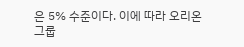은 5% 수준이다. 이에 따라 오리온그룹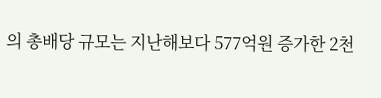의 총배당 규모는 지난해보다 577억원 증가한 2천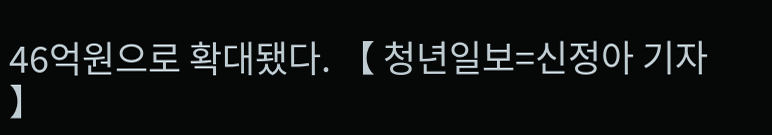46억원으로 확대됐다. 【 청년일보=신정아 기자 】